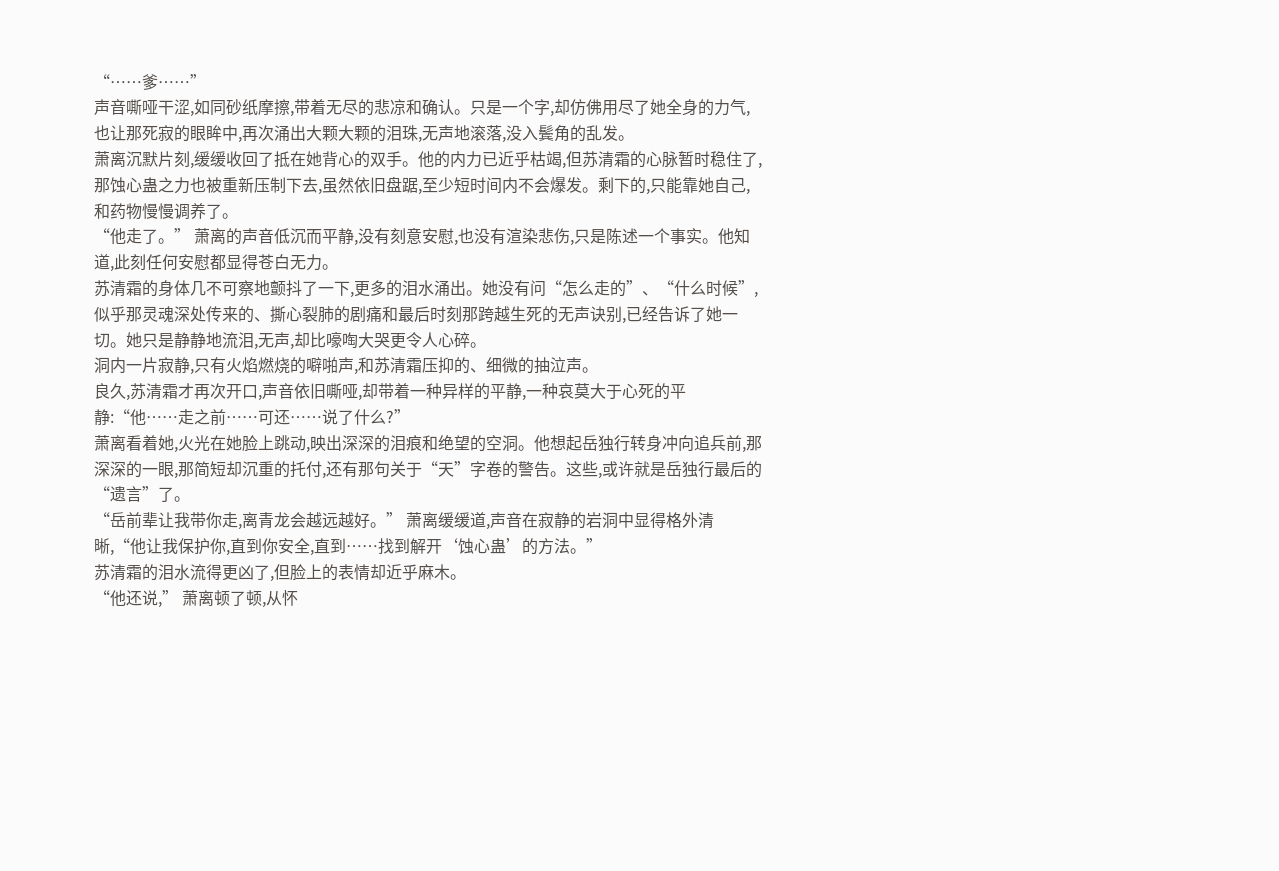“……爹……”
声音嘶哑干涩,如同砂纸摩擦,带着无尽的悲凉和确认。只是一个字,却仿佛用尽了她全身的力气,也让那死寂的眼眸中,再次涌出大颗大颗的泪珠,无声地滚落,没入鬓角的乱发。
萧离沉默片刻,缓缓收回了抵在她背心的双手。他的内力已近乎枯竭,但苏清霜的心脉暂时稳住了,那蚀心蛊之力也被重新压制下去,虽然依旧盘踞,至少短时间内不会爆发。剩下的,只能靠她自己,和药物慢慢调养了。
“他走了。” 萧离的声音低沉而平静,没有刻意安慰,也没有渲染悲伤,只是陈述一个事实。他知道,此刻任何安慰都显得苍白无力。
苏清霜的身体几不可察地颤抖了一下,更多的泪水涌出。她没有问“怎么走的”、“什么时候”,似乎那灵魂深处传来的、撕心裂肺的剧痛和最后时刻那跨越生死的无声诀别,已经告诉了她一切。她只是静静地流泪,无声,却比嚎啕大哭更令人心碎。
洞内一片寂静,只有火焰燃烧的噼啪声,和苏清霜压抑的、细微的抽泣声。
良久,苏清霜才再次开口,声音依旧嘶哑,却带着一种异样的平静,一种哀莫大于心死的平静:“他……走之前……可还……说了什么?”
萧离看着她,火光在她脸上跳动,映出深深的泪痕和绝望的空洞。他想起岳独行转身冲向追兵前,那深深的一眼,那简短却沉重的托付,还有那句关于“天”字卷的警告。这些,或许就是岳独行最后的“遗言”了。
“岳前辈让我带你走,离青龙会越远越好。” 萧离缓缓道,声音在寂静的岩洞中显得格外清晰,“他让我保护你,直到你安全,直到……找到解开‘蚀心蛊’的方法。”
苏清霜的泪水流得更凶了,但脸上的表情却近乎麻木。
“他还说,” 萧离顿了顿,从怀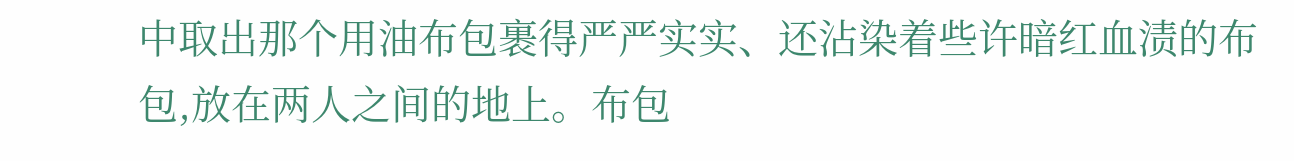中取出那个用油布包裹得严严实实、还沾染着些许暗红血渍的布包,放在两人之间的地上。布包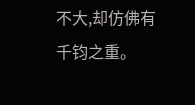不大,却仿佛有千钧之重。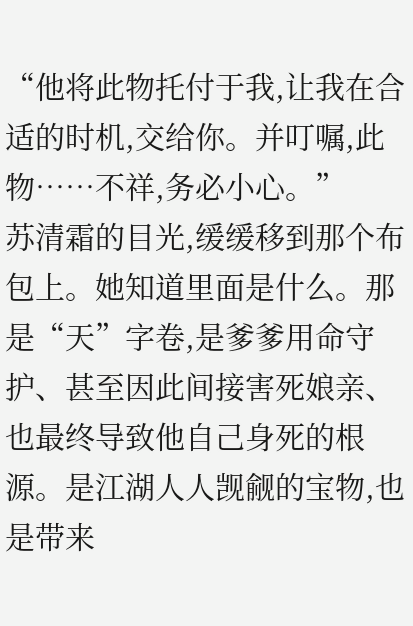“他将此物托付于我,让我在合适的时机,交给你。并叮嘱,此物……不祥,务必小心。”
苏清霜的目光,缓缓移到那个布包上。她知道里面是什么。那是“天”字卷,是爹爹用命守护、甚至因此间接害死娘亲、也最终导致他自己身死的根源。是江湖人人觊觎的宝物,也是带来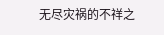无尽灾祸的不祥之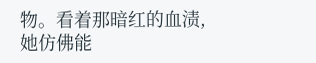物。看着那暗红的血渍,她仿佛能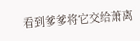看到爹爹将它交给萧离